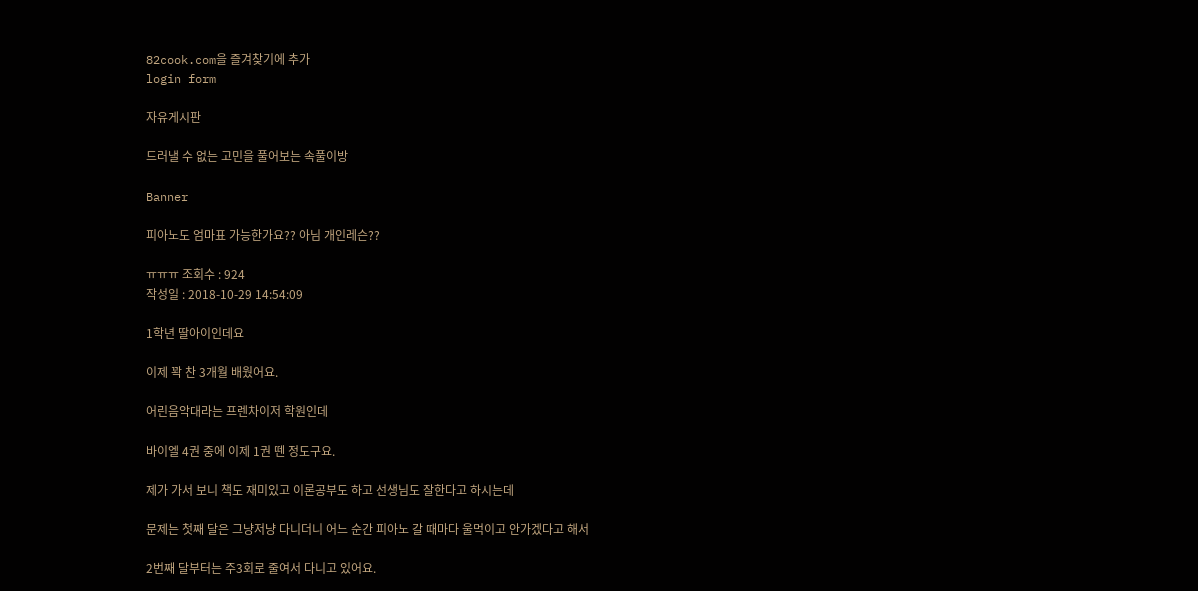82cook.com을 즐겨찾기에 추가
login form

자유게시판

드러낼 수 없는 고민을 풀어보는 속풀이방

Banner

피아노도 엄마표 가능한가요?? 아님 개인레슨??

ㅠㅠㅠ 조회수 : 924
작성일 : 2018-10-29 14:54:09

1학년 딸아이인데요

이제 꽉 찬 3개월 배웠어요.

어린음악대라는 프렌차이저 학원인데

바이엘 4권 중에 이제 1권 뗀 정도구요.

제가 가서 보니 책도 재미있고 이론공부도 하고 선생님도 잘한다고 하시는데

문제는 첫째 달은 그냥저냥 다니더니 어느 순간 피아노 갈 때마다 울먹이고 안가겠다고 해서

2번째 달부터는 주3회로 줄여서 다니고 있어요.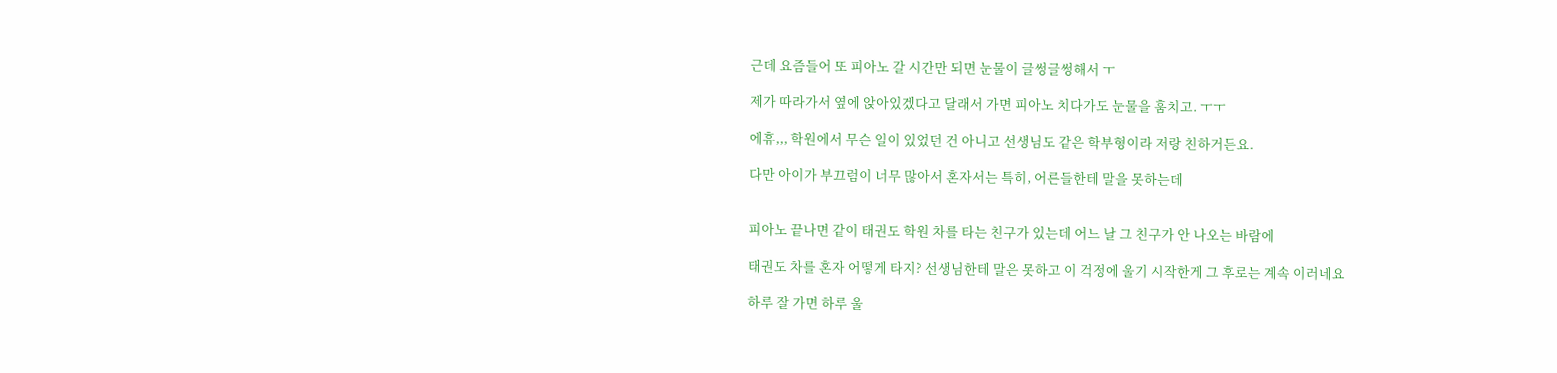근데 요즘들어 또 피아노 갈 시간만 되면 눈물이 글썽글썽해서 ㅜ

제가 따라가서 옆에 앉아있겠다고 달래서 가면 피아노 치다가도 눈물을 훔치고. ㅜㅜ

에휴,,, 학원에서 무슨 일이 있었던 건 아니고 선생님도 같은 학부형이라 저랑 친하거든요.

다만 아이가 부끄럼이 너무 많아서 혼자서는 특히, 어른들한테 말을 못하는데


피아노 끝나면 같이 태권도 학원 차를 타는 친구가 있는데 어느 날 그 친구가 안 나오는 바람에

태권도 차를 혼자 어떻게 타지? 선생님한테 말은 못하고 이 걱정에 울기 시작한게 그 후로는 계속 이러네요

하루 잘 가면 하루 울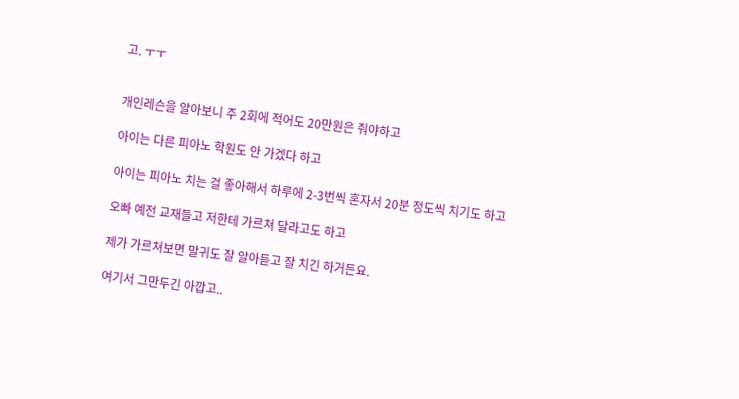고. ㅜㅜ


개인레슨을 알아보니 주 2회에 적어도 20만원은 줘야하고

아이는 다른 피아노 학원도 안 가겠다 하고

아이는 피아노 치는 걸 좋아해서 하루에 2-3번씩 혼자서 20분 정도씩 치기도 하고

오빠 예전 교재들고 저한테 가르쳐 달라고도 하고

제가 가르쳐보면 말귀도 잘 알아듣고 잘 치긴 하거든요.

여기서 그만두긴 아깝고..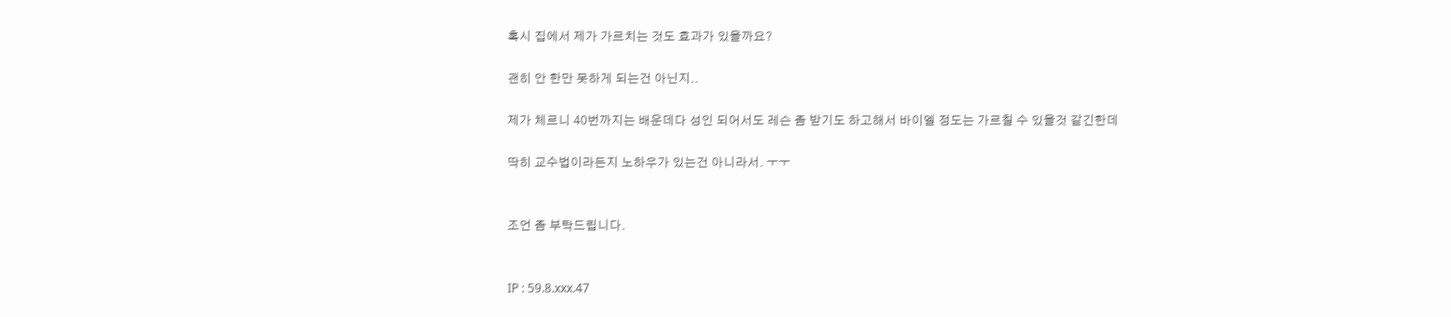혹시 집에서 제가 가르치는 것도 효과가 있을까요?

괜히 안 한만 못하게 되는건 아닌지..

제가 체르니 40번까지는 배운데다 성인 되어서도 레슨 좀 받기도 하고해서 바이엘 정도는 가르칠 수 있을것 같긴한데

딱히 교수법이라든지 노하우가 있는건 아니라서. ㅜㅜ


조언 좀 부탁드립니다.


IP : 59.8.xxx.47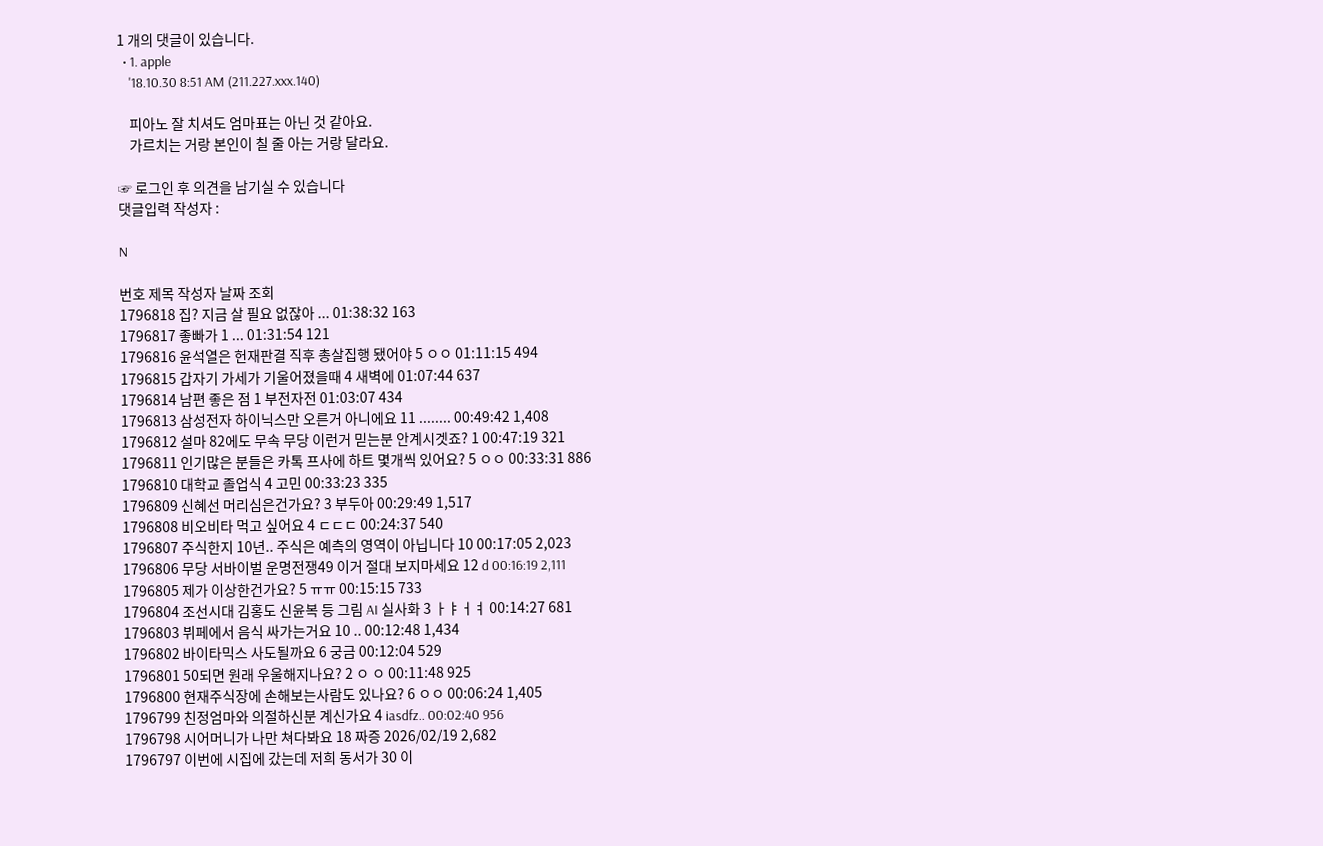1 개의 댓글이 있습니다.
  • 1. apple
    '18.10.30 8:51 AM (211.227.xxx.140)

    피아노 잘 치셔도 엄마표는 아닌 것 같아요.
    가르치는 거랑 본인이 칠 줄 아는 거랑 달라요.

☞ 로그인 후 의견을 남기실 수 있습니다
댓글입력 작성자 :

N

번호 제목 작성자 날짜 조회
1796818 집? 지금 살 필요 없잖아 ... 01:38:32 163
1796817 좋빠가 1 ... 01:31:54 121
1796816 윤석열은 헌재판결 직후 총살집행 됐어야 5 ㅇㅇ 01:11:15 494
1796815 갑자기 가세가 기울어졌을때 4 새벽에 01:07:44 637
1796814 남편 좋은 점 1 부전자전 01:03:07 434
1796813 삼성전자 하이닉스만 오른거 아니에요 11 ........ 00:49:42 1,408
1796812 설마 82에도 무속 무당 이런거 믿는분 안계시겟죠? 1 00:47:19 321
1796811 인기많은 분들은 카톡 프사에 하트 몇개씩 있어요? 5 ㅇㅇ 00:33:31 886
1796810 대학교 졸업식 4 고민 00:33:23 335
1796809 신혜선 머리심은건가요? 3 부두아 00:29:49 1,517
1796808 비오비타 먹고 싶어요 4 ㄷㄷㄷ 00:24:37 540
1796807 주식한지 10년.. 주식은 예측의 영역이 아닙니다 10 00:17:05 2,023
1796806 무당 서바이벌 운명전쟁49 이거 절대 보지마세요 12 d 00:16:19 2,111
1796805 제가 이상한건가요? 5 ㅠㅠ 00:15:15 733
1796804 조선시대 김홍도 신윤복 등 그림 AI 실사화 3 ㅏㅑㅓㅕ 00:14:27 681
1796803 뷔페에서 음식 싸가는거요 10 .. 00:12:48 1,434
1796802 바이타믹스 사도될까요 6 궁금 00:12:04 529
1796801 50되면 원래 우울해지나요? 2 ㅇ ㅇ 00:11:48 925
1796800 현재주식장에 손해보는사람도 있나요? 6 ㅇㅇ 00:06:24 1,405
1796799 친정엄마와 의절하신분 계신가요 4 iasdfz.. 00:02:40 956
1796798 시어머니가 나만 쳐다봐요 18 짜증 2026/02/19 2,682
1796797 이번에 시집에 갔는데 저희 동서가 30 이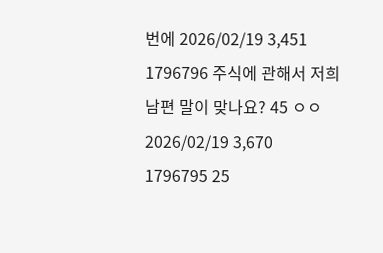번에 2026/02/19 3,451
1796796 주식에 관해서 저희 남편 말이 맞나요? 45 ㅇㅇ 2026/02/19 3,670
1796795 25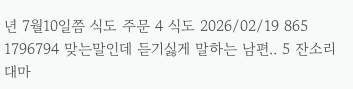년 7월10일쯤 식도 주문 4 식도 2026/02/19 865
1796794 맞는말인데 듣기싫게 말하는 남편.. 5 잔소리대마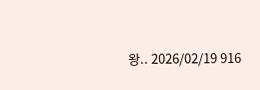왕.. 2026/02/19 916